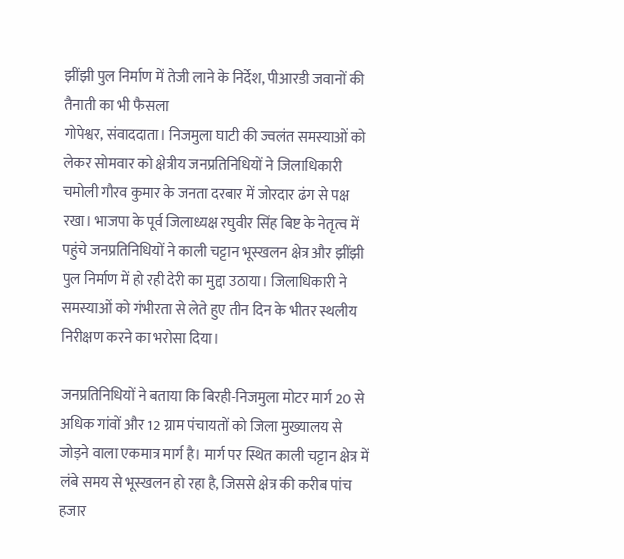झींझी पुल निर्माण में तेजी लाने के निर्देश, पीआरडी जवानों की तैनाती का भी फैसला
गोपेश्वर, संवाददाता। निजमुला घाटी की ज्वलंत समस्याओं को लेकर सोमवार को क्षेत्रीय जनप्रतिनिधियों ने जिलाधिकारी चमोली गौरव कुमार के जनता दरबार में जोरदार ढंग से पक्ष रखा। भाजपा के पूर्व जिलाध्यक्ष रघुवीर सिंह बिष्ट के नेतृत्व में पहुंचे जनप्रतिनिधियों ने काली चट्टान भूस्खलन क्षेत्र और झींझी पुल निर्माण में हो रही देरी का मुद्दा उठाया। जिलाधिकारी ने समस्याओं को गंभीरता से लेते हुए तीन दिन के भीतर स्थलीय निरीक्षण करने का भरोसा दिया।

जनप्रतिनिधियों ने बताया कि बिरही-निजमुला मोटर मार्ग 20 से अधिक गांवों और 12 ग्राम पंचायतों को जिला मुख्यालय से जोड़ने वाला एकमात्र मार्ग है। मार्ग पर स्थित काली चट्टान क्षेत्र में लंबे समय से भूस्खलन हो रहा है, जिससे क्षेत्र की करीब पांच हजार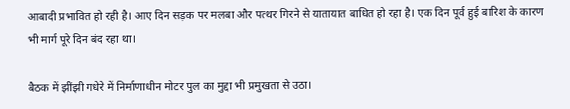आबादी प्रभावित हो रही है। आए दिन सड़क पर मलबा और पत्थर गिरने से यातायात बाधित हो रहा है। एक दिन पूर्व हुई बारिश के कारण भी मार्ग पूरे दिन बंद रहा था।

बैठक में झींझी गधेरे में निर्माणाधीन मोटर पुल का मुद्दा भी प्रमुखता से उठा।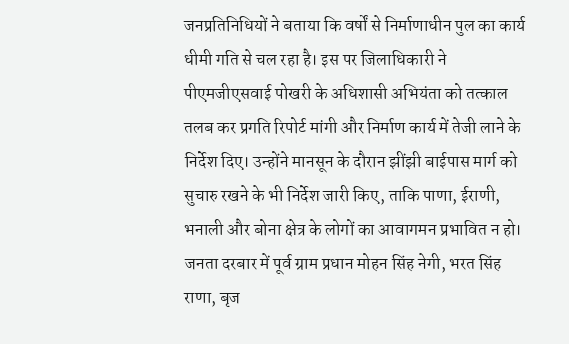जनप्रतिनिधियों ने बताया कि वर्षों से निर्माणाधीन पुल का कार्य धीमी गति से चल रहा है। इस पर जिलाधिकारी ने पीएमजीएसवाई पोखरी के अधिशासी अभियंता को तत्काल तलब कर प्रगति रिपोर्ट मांगी और निर्माण कार्य में तेजी लाने के निर्देश दिए। उन्होंने मानसून के दौरान झींझी बाईपास मार्ग को सुचारु रखने के भी निर्देश जारी किए, ताकि पाणा, ईराणी, भनाली और बोना क्षेत्र के लोगों का आवागमन प्रभावित न हो।
जनता दरबार में पूर्व ग्राम प्रधान मोहन सिंह नेगी, भरत सिंह राणा, बृज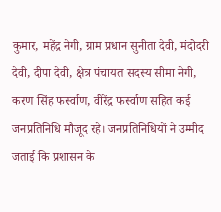कुमार, महेंद्र नेगी, ग्राम प्रधान सुनीता देवी, मंदोदरी देवी, दीपा देवी, क्षेत्र पंचायत सदस्य सीमा नेगी, करण सिंह फर्स्वाण, वीरेंद्र फर्स्वाण सहित कई जनप्रतिनिधि मौजूद रहे। जनप्रतिनिधियों ने उम्मीद जताई कि प्रशासन के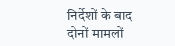निर्देशों के बाद दोनों मामलों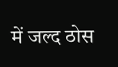में जल्द ठोस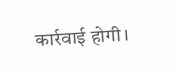कार्रवाई होगी।